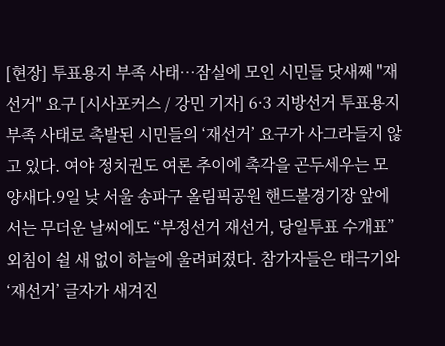[현장] 투표용지 부족 사태…잠실에 모인 시민들 닷새째 "재선거" 요구 [시사포커스 / 강민 기자] 6·3 지방선거 투표용지 부족 사태로 촉발된 시민들의 ‘재선거’ 요구가 사그라들지 않고 있다. 여야 정치권도 여론 추이에 촉각을 곤두세우는 모양새다.9일 낮 서울 송파구 올림픽공원 핸드볼경기장 앞에서는 무더운 날씨에도 “부정선거 재선거, 당일투표 수개표” 외침이 쉴 새 없이 하늘에 울려퍼졌다. 참가자들은 태극기와 ‘재선거’ 글자가 새겨진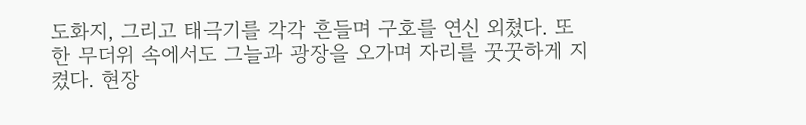도화지, 그리고 태극기를 각각 흔들며 구호를 연신 외쳤다. 또한 무더위 속에서도 그늘과 광장을 오가며 자리를 꿋꿋하게 지켰다. 현장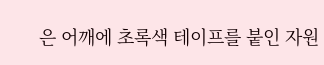은 어깨에 초록색 테이프를 붙인 자원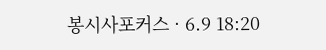봉시사포커스 · 6.9 18:20